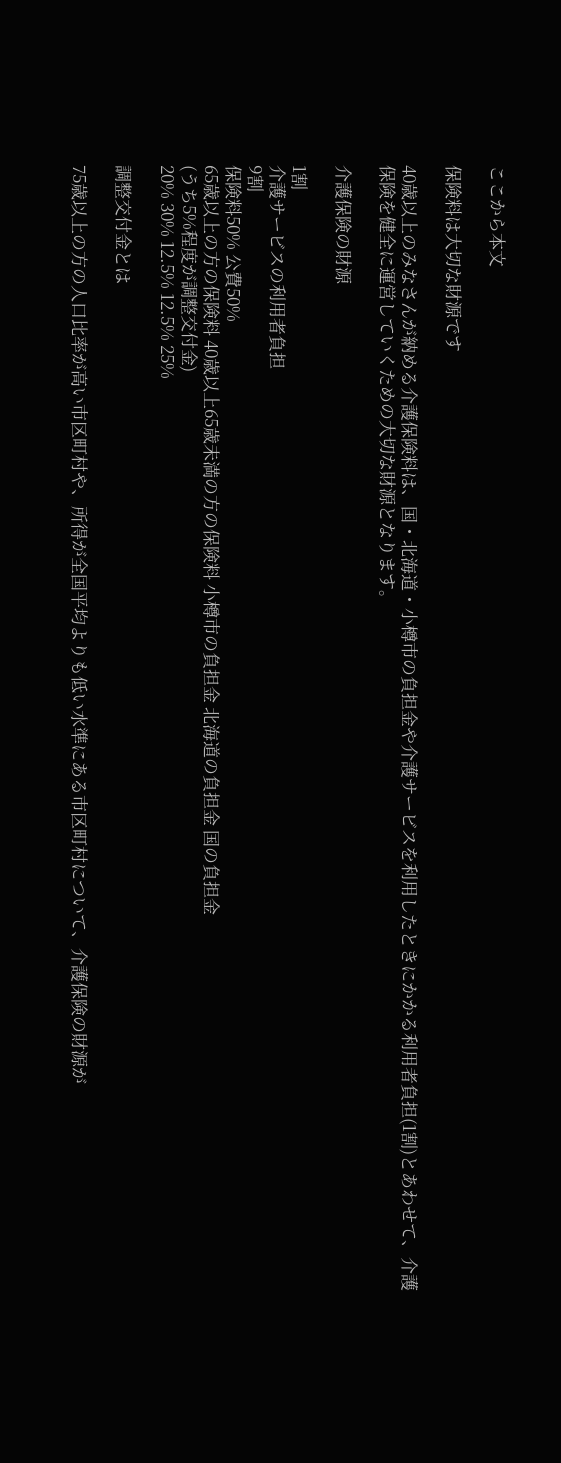ここから本文

保険料は大切な財源です

40歳以上のみなさんが納める介護保険料は、国・北海道・小樽市の負担金や介護サービスを利用したときにかかる利用者負担(1割)とあわせて、介護保険を健全に運営していくための大切な財源となります。

介護保険の財源

1割
介護サービスの利用者負担
9割
保険料50% 公費50%
65歳以上の方の保険料 40歳以上65歳未満の方の保険料 小樽市の負担金 北海道の負担金 国の負担金
(うち5%程度が調整交付金)
20% 30% 12.5% 12.5% 25%

調整交付金とは

75歳以上の方の人口比率が高い市区町村や、所得が全国平均よりも低い水準にある市区町村について、介護保険の財源が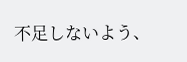不足しないよう、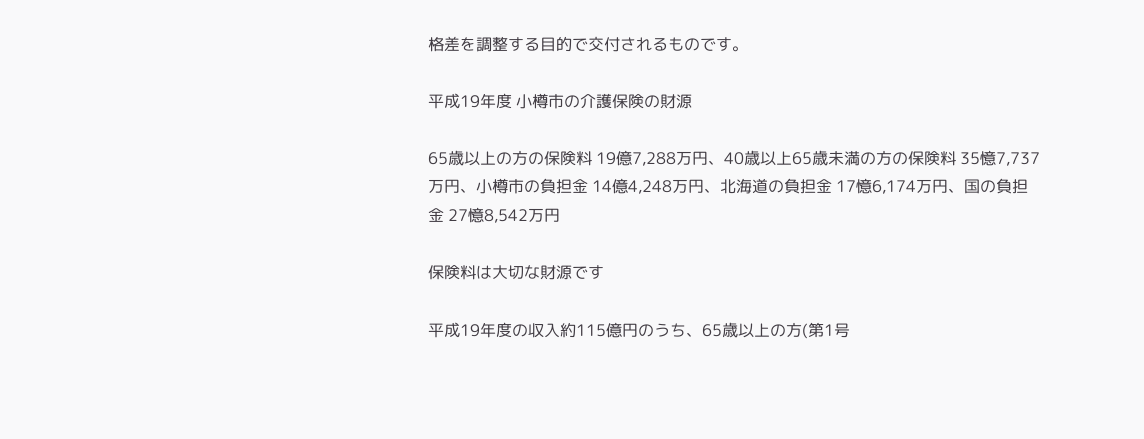格差を調整する目的で交付されるものです。

平成19年度 小樽市の介護保険の財源

65歳以上の方の保険料 19億7,288万円、40歳以上65歳未満の方の保険料 35憶7,737万円、小樽市の負担金 14億4,248万円、北海道の負担金 17憶6,174万円、国の負担金 27憶8,542万円

保険料は大切な財源です

平成19年度の収入約115億円のうち、65歳以上の方(第1号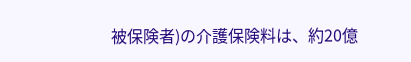被保険者)の介護保険料は、約20億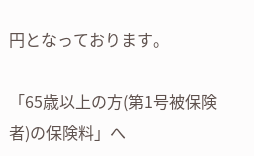円となっております。

「65歳以上の方(第1号被保険者)の保険料」へ